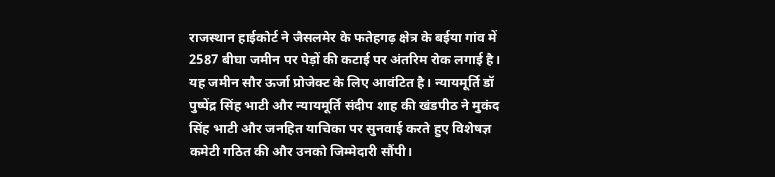राजस्थान हाईकोर्ट ने जैसलमेर के फतेहगढ़ क्षेत्र के बईया गांव में 2587 बीघा जमीन पर पेड़ों की कटाई पर अंतरिम रोक लगाई है। यह जमीन सौर ऊर्जा प्रोजेक्ट के लिए आवंटित है। न्यायमूर्ति डॉ पुष्पेंद्र सिंह भाटी और न्यायमूर्ति संदीप शाह की खंडपीठ ने मुकंद सिंह भाटी और जनहित याचिका पर सुनवाई करते हुए विशेषज्ञ कमेटी गठित की और उनको जिम्मेदारी सौंपी।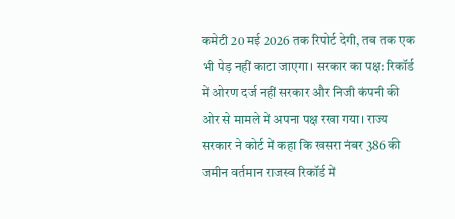कमेटी 20 मई 2026 तक रिपोर्ट देगी, तब तक एक भी पेड़ नहीं काटा जाएगा। सरकार का पक्ष: रिकॉर्ड में ओरण दर्ज नहीं सरकार और निजी कंपनी की ओर से मामले में अपना पक्ष रखा गया। राज्य सरकार ने कोर्ट में कहा कि खसरा नंबर 386 की जमीन वर्तमान राजस्व रिकॉर्ड में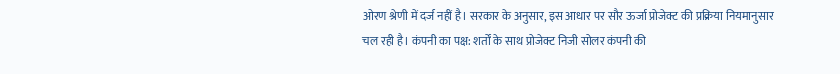ओरण श्रेणी में दर्ज नहीं है। सरकार के अनुसार, इस आधार पर सौर ऊर्जा प्रोजेक्ट की प्रक्रिया नियमानुसार चल रही है। कंपनी का पक्ष: शर्तों के साथ प्रोजेक्ट निजी सोलर कंपनी की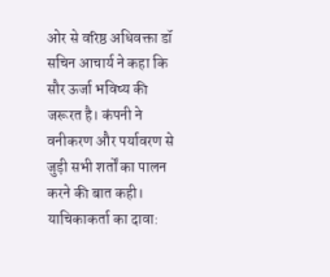ओर से वरिष्ठ अधिवक्ता डॉ सचिन आचार्य ने कहा कि सौर ऊर्जा भविष्य की जरूरत है। कंपनी ने वनीकरण और पर्यावरण से जुड़ी सभी शर्तों का पालन करने की बात कही। याचिकाकर्ता का दावा: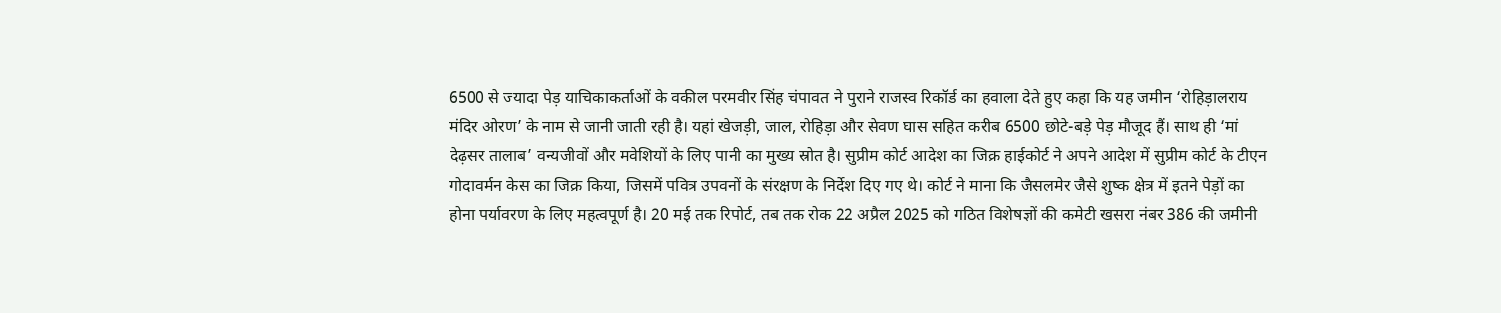6500 से ज्यादा पेड़ याचिकाकर्ताओं के वकील परमवीर सिंह चंपावत ने पुराने राजस्व रिकॉर्ड का हवाला देते हुए कहा कि यह जमीन ‘रोहिड़ालराय मंदिर ओरण’ के नाम से जानी जाती रही है। यहां खेजड़ी, जाल, रोहिड़ा और सेवण घास सहित करीब 6500 छोटे-बड़े पेड़ मौजूद हैं। साथ ही ‘मां देढ़सर तालाब’ वन्यजीवों और मवेशियों के लिए पानी का मुख्य स्रोत है। सुप्रीम कोर्ट आदेश का जिक्र हाईकोर्ट ने अपने आदेश में सुप्रीम कोर्ट के टीएन गोदावर्मन केस का जिक्र किया, जिसमें पवित्र उपवनों के संरक्षण के निर्देश दिए गए थे। कोर्ट ने माना कि जैसलमेर जैसे शुष्क क्षेत्र में इतने पेड़ों का होना पर्यावरण के लिए महत्वपूर्ण है। 20 मई तक रिपोर्ट, तब तक रोक 22 अप्रैल 2025 को गठित विशेषज्ञों की कमेटी खसरा नंबर 386 की जमीनी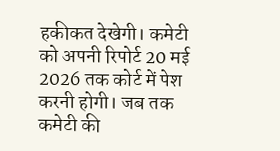हकीकत देखेगी। कमेटी को अपनी रिपोर्ट 20 मई 2026 तक कोर्ट में पेश करनी होगी। जब तक कमेटी की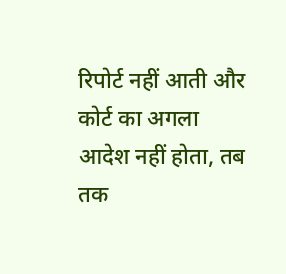रिपोर्ट नहीं आती और कोर्ट का अगला आदेश नहीं होता, तब तक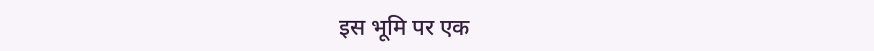इस भूमि पर एक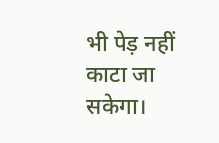भी पेड़ नहीं काटा जा सकेगा।